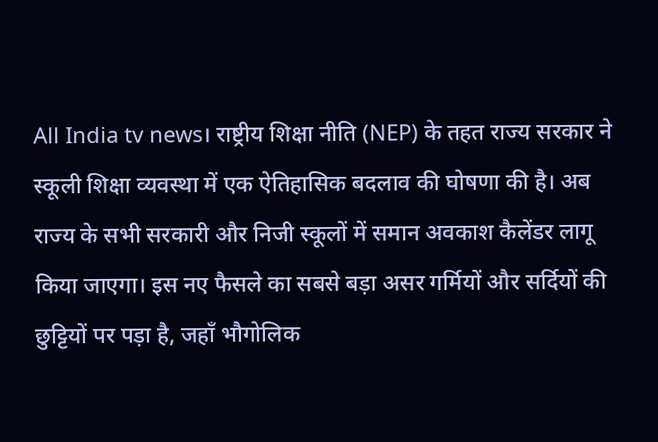All India tv news। राष्ट्रीय शिक्षा नीति (NEP) के तहत राज्य सरकार ने स्कूली शिक्षा व्यवस्था में एक ऐतिहासिक बदलाव की घोषणा की है। अब राज्य के सभी सरकारी और निजी स्कूलों में समान अवकाश कैलेंडर लागू किया जाएगा। इस नए फैसले का सबसे बड़ा असर गर्मियों और सर्दियों की छुट्टियों पर पड़ा है, जहाँ भौगोलिक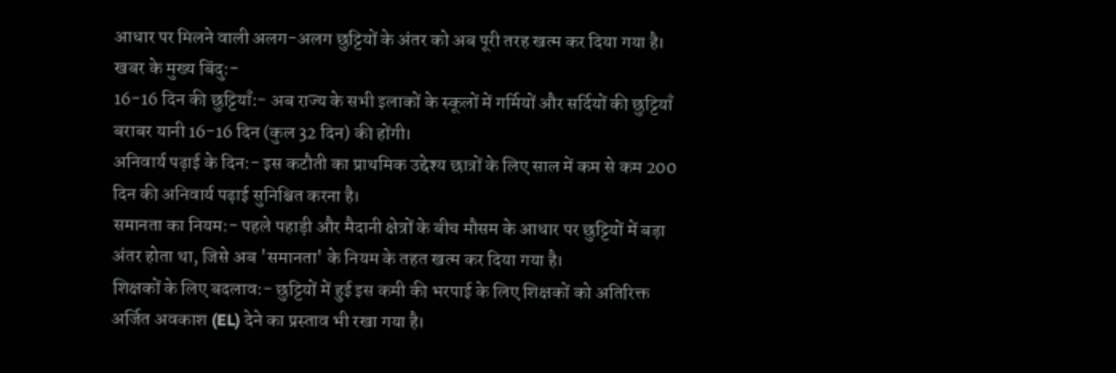आधार पर मिलने वाली अलग-अलग छुट्टियों के अंतर को अब पूरी तरह खत्म कर दिया गया है।
खबर के मुख्य बिंदु:-
16-16 दिन की छुट्टियाँ:- अब राज्य के सभी इलाकों के स्कूलों में गर्मियों और सर्दियों की छुट्टियाँ बराबर यानी 16-16 दिन (कुल 32 दिन) की होंगी।
अनिवार्य पढ़ाई के दिन:- इस कटौती का प्राथमिक उद्देश्य छात्रों के लिए साल में कम से कम 200 दिन की अनिवार्य पढ़ाई सुनिश्चित करना है।
समानता का नियम:- पहले पहाड़ी और मैदानी क्षेत्रों के बीच मौसम के आधार पर छुट्टियों में बड़ा अंतर होता था, जिसे अब 'समानता' के नियम के तहत खत्म कर दिया गया है।
शिक्षकों के लिए बदलाव:- छुट्टियों में हुई इस कमी की भरपाई के लिए शिक्षकों को अतिरिक्त अर्जित अवकाश (EL) देने का प्रस्ताव भी रखा गया है।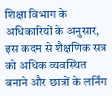शिक्षा विभाग के अधिकारियों के अनुसार, इस कदम से शैक्षणिक सत्र को अधिक व्यवस्थित बनाने और छात्रों के लर्निंग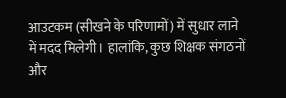आउटकम (सीखने के परिणामों) में सुधार लाने में मदद मिलेगी। हालांकि, कुछ शिक्षक संगठनों और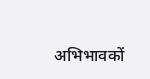अभिभावकों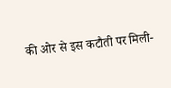की ओर से इस कटौती पर मिली-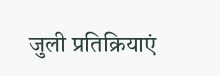जुली प्रतिक्रियाएं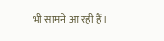भी सामने आ रही हैं।